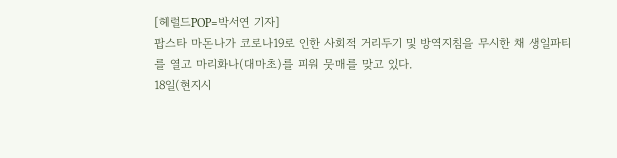[헤럴드POP=박서연 기자]
팝스타 마돈나가 코로나19로 인한 사회적 거리두기 및 방역지침을 무시한 채 생일파티를 열고 마리화나(대마초)를 피워 뭇매를 맞고 있다.
18일(현지시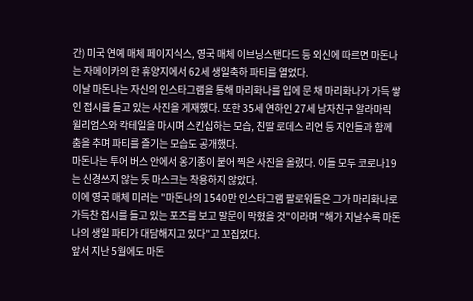간) 미국 연예 매체 페이지식스, 영국 매체 이브닝스탠다드 등 외신에 따르면 마돈나는 자메이카의 한 휴양지에서 62세 생일축하 파티를 열었다.
이날 마돈나는 자신의 인스타그램을 통해 마리화나를 입에 문 채 마리화나가 가득 쌓인 접시를 들고 있는 사진을 게재했다. 또한 35세 연하인 27세 남자친구 알라마릭 윌리엄스와 칵테일을 마시며 스킨십하는 모습, 친딸 로데스 리언 등 지인들과 함께 춤을 추며 파티를 즐기는 모습도 공개했다.
마돈나는 투어 버스 안에서 옹기종이 붙어 찍은 사진을 올렸다. 이들 모두 코로나19는 신경쓰지 않는 듯 마스크는 착용하지 않았다.
이에 영국 매체 미러는 "마돈나의 1540만 인스타그램 팔로워들은 그가 마리화나로 가득찬 접시를 들고 있는 포즈를 보고 말문이 막혔을 것"이라며 "해가 지날수록 마돈나의 생일 파티가 대담해지고 있다"고 꼬집었다.
앞서 지난 5월에도 마돈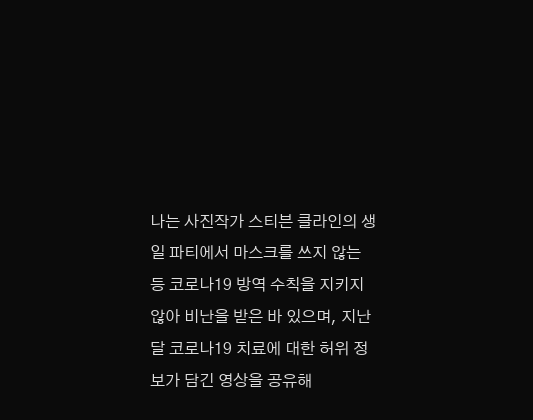나는 사진작가 스티븐 클라인의 생일 파티에서 마스크를 쓰지 않는 등 코로나19 방역 수칙을 지키지 않아 비난을 받은 바 있으며, 지난 달 코로나19 치료에 대한 허위 정보가 담긴 영상을 공유해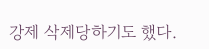강제 삭제당하기도 했다.